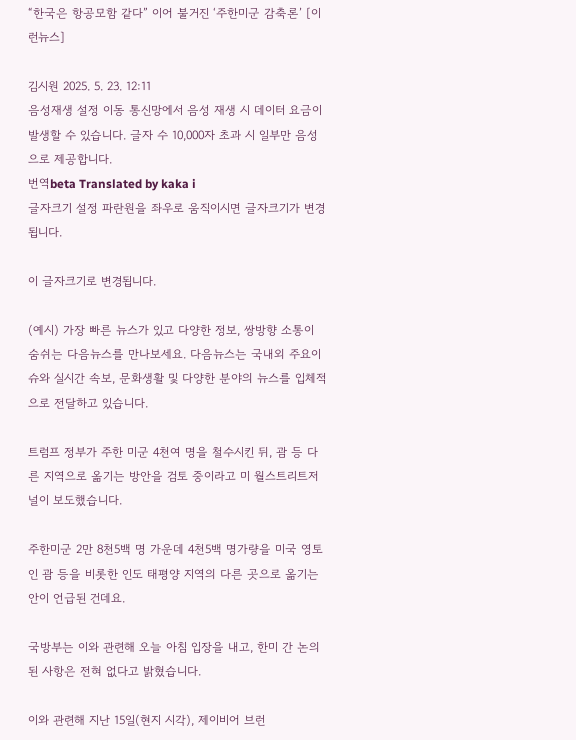“한국은 항공모함 같다” 이어 불거진 ‘주한미군 감축론’ [이런뉴스]

김시원 2025. 5. 23. 12:11
음성재생 설정 이동 통신망에서 음성 재생 시 데이터 요금이 발생할 수 있습니다. 글자 수 10,000자 초과 시 일부만 음성으로 제공합니다.
번역beta Translated by kaka i
글자크기 설정 파란원을 좌우로 움직이시면 글자크기가 변경 됩니다.

이 글자크기로 변경됩니다.

(예시) 가장 빠른 뉴스가 있고 다양한 정보, 쌍방향 소통이 숨쉬는 다음뉴스를 만나보세요. 다음뉴스는 국내외 주요이슈와 실시간 속보, 문화생활 및 다양한 분야의 뉴스를 입체적으로 전달하고 있습니다.

트럼프 정부가 주한 미군 4천여 명을 철수시킨 뒤, 괌 등 다른 지역으로 옮기는 방안을 검토 중이라고 미 월스트리트저널이 보도했습니다.

주한미군 2만 8천5백 명 가운데 4천5백 명가량을 미국 영토인 괌 등을 비롯한 인도 태평양 지역의 다른 곳으로 옮기는 안이 언급된 건데요.

국방부는 이와 관련해 오늘 아침 입장을 내고, 한미 간 논의된 사항은 전혀 없다고 밝혔습니다.

이와 관련해 지난 15일(현지 시각), 제이비어 브런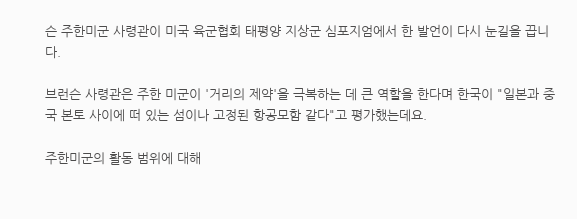슨 주한미군 사령관이 미국 육군협회 태평양 지상군 심포지엄에서 한 발언이 다시 눈길을 끕니다.

브런슨 사령관은 주한 미군이 '거리의 제약'을 극복하는 데 큰 역할을 한다며 한국이 "일본과 중국 본토 사이에 떠 있는 섬이나 고정된 항공모함 같다"고 평가했는데요.

주한미군의 활동 범위에 대해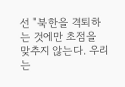선 "북한을 격퇴하는 것에만 초점을 맞추지 않는다. 우리는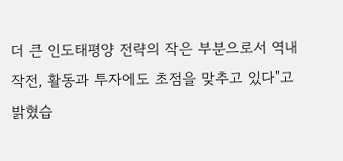더 큰 인도태평양 전략의 작은 부분으로서 역내 작전, 활동과 투자에도 초점을 맞추고 있다"고 밝혔습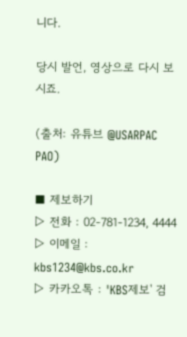니다.

당시 발언, 영상으로 다시 보시죠.

(출처: 유튜브 @USARPAC PAO)

■ 제보하기
▷ 전화 : 02-781-1234, 4444
▷ 이메일 : kbs1234@kbs.co.kr
▷ 카카오톡 : 'KBS제보' 검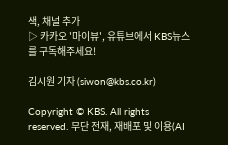색, 채널 추가
▷ 카카오 '마이뷰', 유튜브에서 KBS뉴스를 구독해주세요!

김시원 기자 (siwon@kbs.co.kr)

Copyright © KBS. All rights reserved. 무단 전재, 재배포 및 이용(AI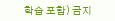학습 포함) 금지